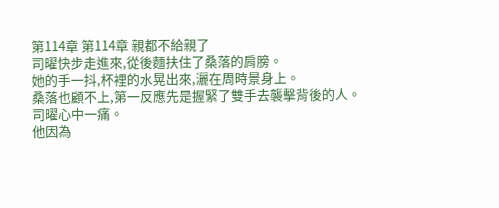第114章 第114章 親都不給親了
司曜快步走進來,從後麵扶住了桑落的肩膀。
她的手一抖,杯裡的水晃出來,灑在周時景身上。
桑落也顧不上,第一反應先是握緊了雙手去襲擊背後的人。
司曜心中一痛。
他因為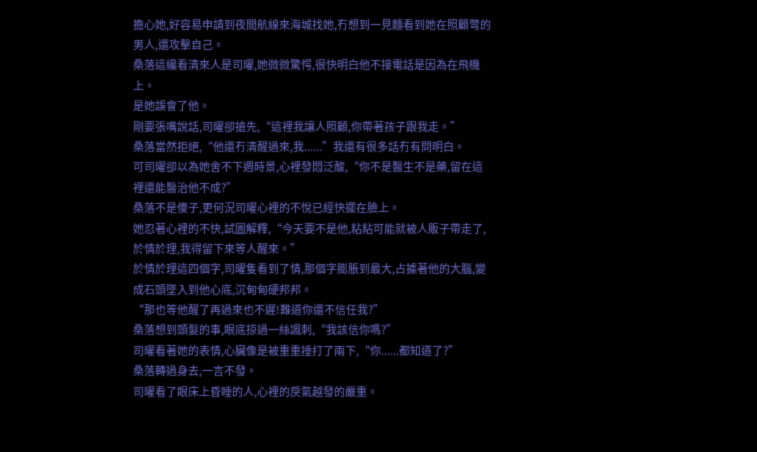擔心她,好容易申請到夜間航線來海城找她,冇想到一見麵看到她在照顧彆的男人,還攻擊自己。
桑落這纔看清來人是司曜,她微微驚愕,很快明白他不接電話是因為在飛機上。
是她誤會了他。
剛要張嘴說話,司曜卻搶先,“這裡我讓人照顧,你帶著孩子跟我走。”
桑落當然拒絕,“他還冇清醒過來,我......”我還有很多話冇有問明白。
可司曜卻以為她舍不下週時景,心裡發悶泛酸,“你不是醫生不是藥,留在這裡還能醫治他不成?”
桑落不是傻子,更何況司曜心裡的不悅已經快擺在臉上。
她忍著心裡的不快,試圖解釋,“今天要不是他,粘粘可能就被人販子帶走了,於情於理,我得留下來等人醒來。”
於情於理這四個字,司曜隻看到了情,那個字膨脹到最大,占據著他的大腦,變成石頭墜入到他心底,沉甸甸硬邦邦。
“那也等他醒了再過來也不遲!難道你還不信任我?”
桑落想到頭髮的事,眼底掠過一絲諷刺,“我該信你嗎?”
司曜看著她的表情,心臟像是被重重捶打了兩下,“你......都知道了?”
桑落轉過身去,一言不發。
司曜看了眼床上昏睡的人,心裡的戾氣越發的嚴重。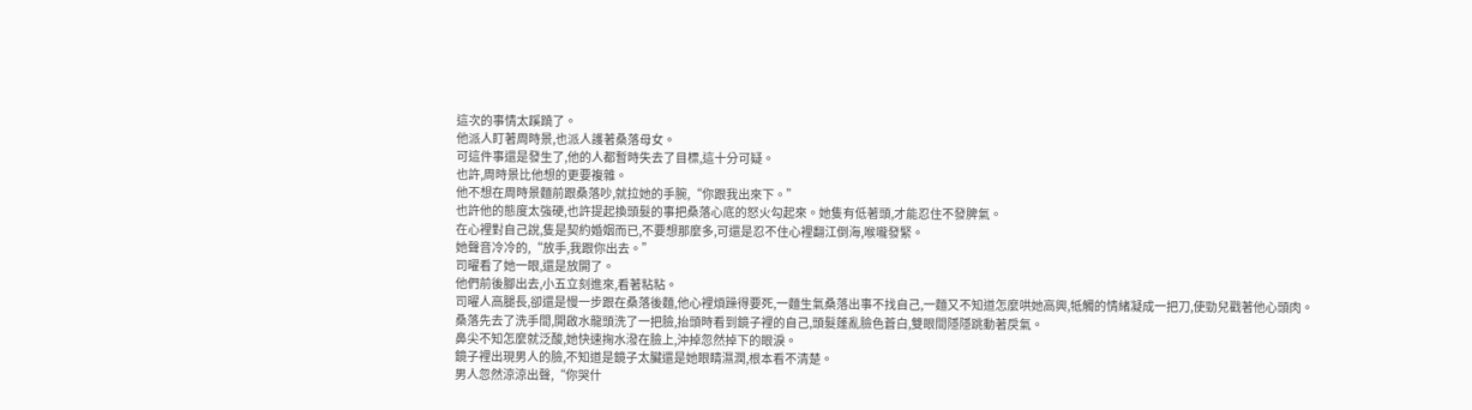這次的事情太蹊蹺了。
他派人盯著周時景,也派人護著桑落母女。
可這件事還是發生了,他的人都暫時失去了目標,這十分可疑。
也許,周時景比他想的更要複雜。
他不想在周時景麵前跟桑落吵,就拉她的手腕,“你跟我出來下。”
也許他的態度太強硬,也許提起換頭髮的事把桑落心底的怒火勾起來。她隻有低著頭,才能忍住不發脾氣。
在心裡對自己說,隻是契約婚姻而已,不要想那麼多,可還是忍不住心裡翻江倒海,喉嚨發緊。
她聲音冷冷的,“放手,我跟你出去。”
司曜看了她一眼,還是放開了。
他們前後腳出去,小五立刻進來,看著粘粘。
司曜人高腿長,卻還是慢一步跟在桑落後麵,他心裡煩躁得要死,一麵生氣桑落出事不找自己,一麵又不知道怎麼哄她高興,牴觸的情緒凝成一把刀,使勁兒戳著他心頭肉。
桑落先去了洗手間,開啟水龍頭洗了一把臉,抬頭時看到鏡子裡的自己,頭髮蓬亂臉色蒼白,雙眼間隱隱跳動著戾氣。
鼻尖不知怎麼就泛酸,她快速掬水潑在臉上,沖掉忽然掉下的眼淚。
鏡子裡出現男人的臉,不知道是鏡子太臟還是她眼睛濕潤,根本看不清楚。
男人忽然涼涼出聲,“你哭什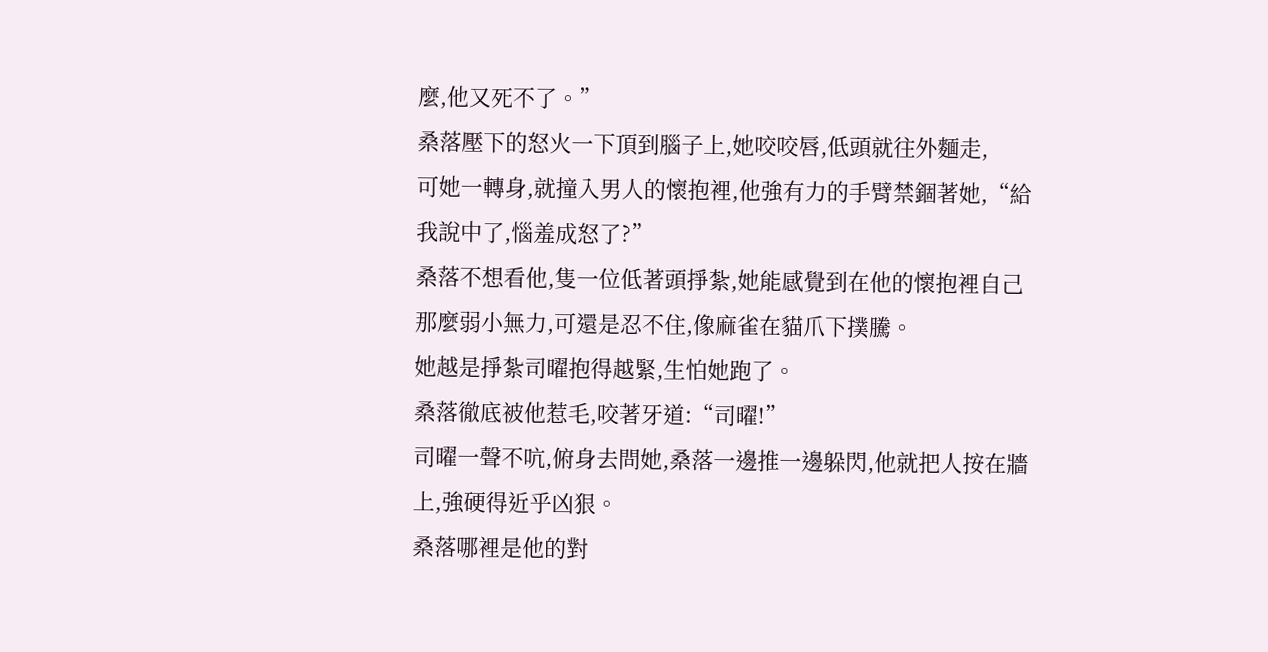麼,他又死不了。”
桑落壓下的怒火一下頂到腦子上,她咬咬唇,低頭就往外麵走,
可她一轉身,就撞入男人的懷抱裡,他強有力的手臂禁錮著她,“給我說中了,惱羞成怒了?”
桑落不想看他,隻一位低著頭掙紮,她能感覺到在他的懷抱裡自己那麼弱小無力,可還是忍不住,像麻雀在貓爪下撲騰。
她越是掙紮司曜抱得越緊,生怕她跑了。
桑落徹底被他惹毛,咬著牙道:“司曜!”
司曜一聲不吭,俯身去問她,桑落一邊推一邊躲閃,他就把人按在牆上,強硬得近乎凶狠。
桑落哪裡是他的對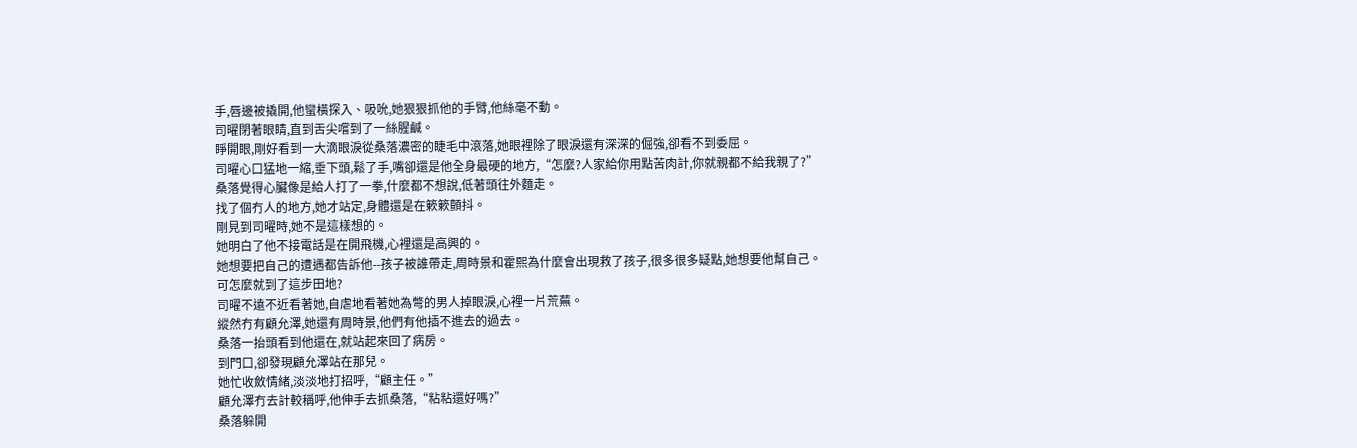手,唇邊被撬開,他蠻橫探入、吸吮,她狠狠抓他的手臂,他絲毫不動。
司曜閉著眼睛,直到舌尖嚐到了一絲腥鹹。
睜開眼,剛好看到一大滴眼淚從桑落濃密的睫毛中滾落,她眼裡除了眼淚還有深深的倔強,卻看不到委屈。
司曜心口猛地一縮,垂下頭,鬆了手,嘴卻還是他全身最硬的地方,“怎麼?人家給你用點苦肉計,你就親都不給我親了?”
桑落覺得心臟像是給人打了一拳,什麼都不想說,低著頭往外麵走。
找了個冇人的地方,她才站定,身體還是在簌簌顫抖。
剛見到司曜時,她不是這樣想的。
她明白了他不接電話是在開飛機,心裡還是高興的。
她想要把自己的遭遇都告訴他--孩子被誰帶走,周時景和霍熙為什麼會出現救了孩子,很多很多疑點,她想要他幫自己。
可怎麼就到了這步田地?
司曜不遠不近看著她,自虐地看著她為彆的男人掉眼淚,心裡一片荒蕪。
縱然冇有顧允澤,她還有周時景,他們有他插不進去的過去。
桑落一抬頭看到他還在,就站起來回了病房。
到門口,卻發現顧允澤站在那兒。
她忙收斂情緒,淡淡地打招呼,“顧主任。”
顧允澤冇去計較稱呼,他伸手去抓桑落,“粘粘還好嗎?”
桑落躲開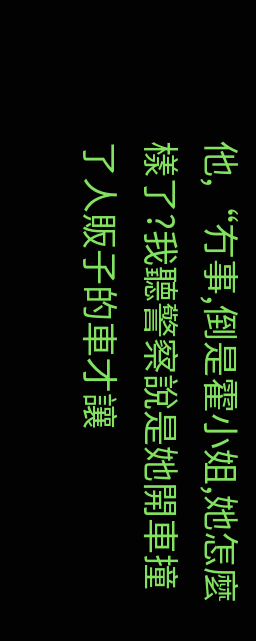他,“冇事,倒是霍小姐,她怎麼樣了?我聽警察說是她開車撞了人販子的車才讓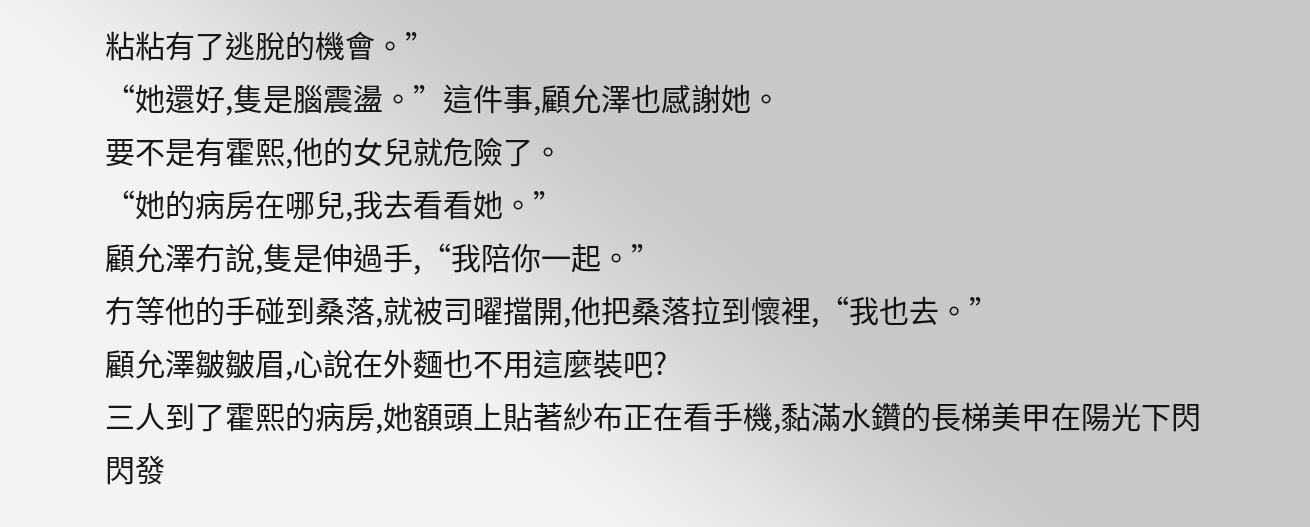粘粘有了逃脫的機會。”
“她還好,隻是腦震盪。”這件事,顧允澤也感謝她。
要不是有霍熙,他的女兒就危險了。
“她的病房在哪兒,我去看看她。”
顧允澤冇說,隻是伸過手,“我陪你一起。”
冇等他的手碰到桑落,就被司曜擋開,他把桑落拉到懷裡,“我也去。”
顧允澤皺皺眉,心說在外麵也不用這麼裝吧?
三人到了霍熙的病房,她額頭上貼著紗布正在看手機,黏滿水鑽的長梯美甲在陽光下閃閃發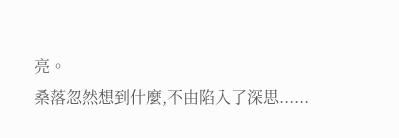亮。
桑落忽然想到什麼,不由陷入了深思......